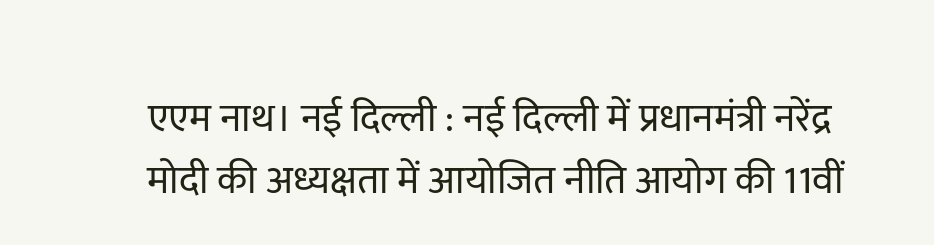एएम नाथ। नई दिल्ली : नई दिल्ली में प्रधानमंत्री नरेंद्र मोदी की अध्यक्षता में आयोजित नीति आयोग की 11वीं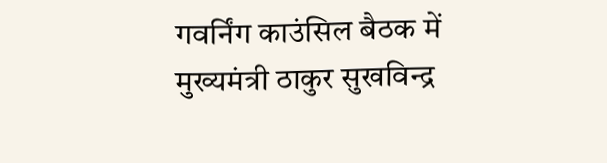गवर्निंग काउंसिल बैठक में मुख्यमंत्री ठाकुर सुखविन्द्र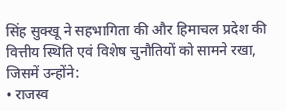सिंह सुक्खू ने सहभागिता की और हिमाचल प्रदेश की वित्तीय स्थिति एवं विशेष चुनौतियों को सामने रखा, जिसमें उन्होंने:
• राजस्व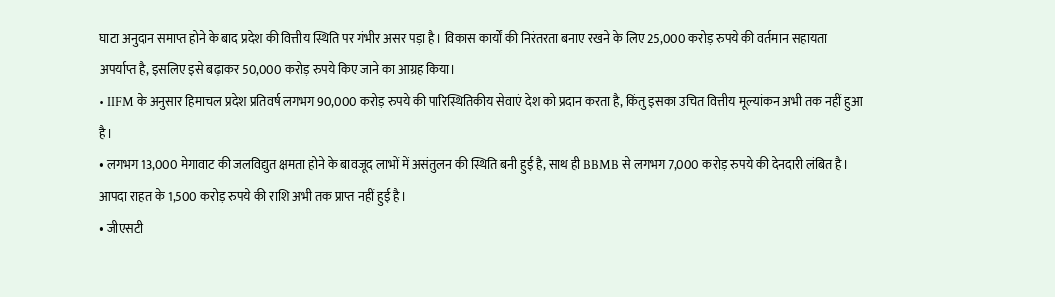घाटा अनुदान समाप्त होने के बाद प्रदेश की वित्तीय स्थिति पर गंभीर असर पड़ा है। विकास कार्यों की निरंतरता बनाए रखने के लिए 25,000 करोड़ रुपये की वर्तमान सहायता अपर्याप्त है, इसलिए इसे बढ़ाकर 50,000 करोड़ रुपये किए जाने का आग्रह किया।
• IIFM के अनुसार हिमाचल प्रदेश प्रतिवर्ष लगभग 90,000 करोड़ रुपये की पारिस्थितिकीय सेवाएं देश को प्रदान करता है, किंतु इसका उचित वित्तीय मूल्यांकन अभी तक नहीं हुआ है।
• लगभग 13,000 मेगावाट की जलविद्युत क्षमता होने के बावजूद लाभों में असंतुलन की स्थिति बनी हुई है, साथ ही BBMB से लगभग 7,000 करोड़ रुपये की देनदारी लंबित है।
आपदा राहत के 1,500 करोड़ रुपये की राशि अभी तक प्राप्त नहीं हुई है।
• जीएसटी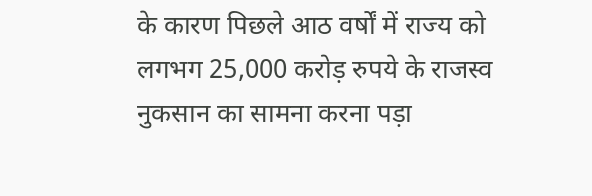के कारण पिछले आठ वर्षों में राज्य को लगभग 25,000 करोड़ रुपये के राजस्व नुकसान का सामना करना पड़ा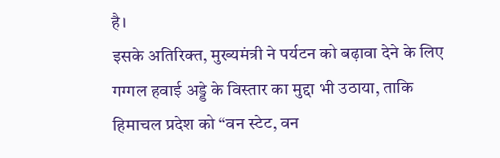है।
इसके अतिरिक्त, मुख्यमंत्री ने पर्यटन को बढ़ावा देने के लिए गग्गल हवाई अड्डे के विस्तार का मुद्दा भी उठाया, ताकि हिमाचल प्रदेश को “वन स्टेट, वन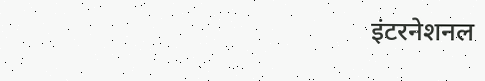इंटरनेशनल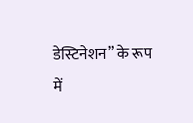डेस्टिनेशन” के रूप में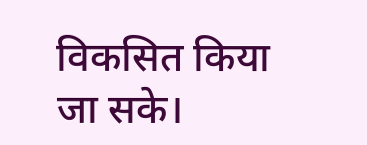विकसित किया जा सके।